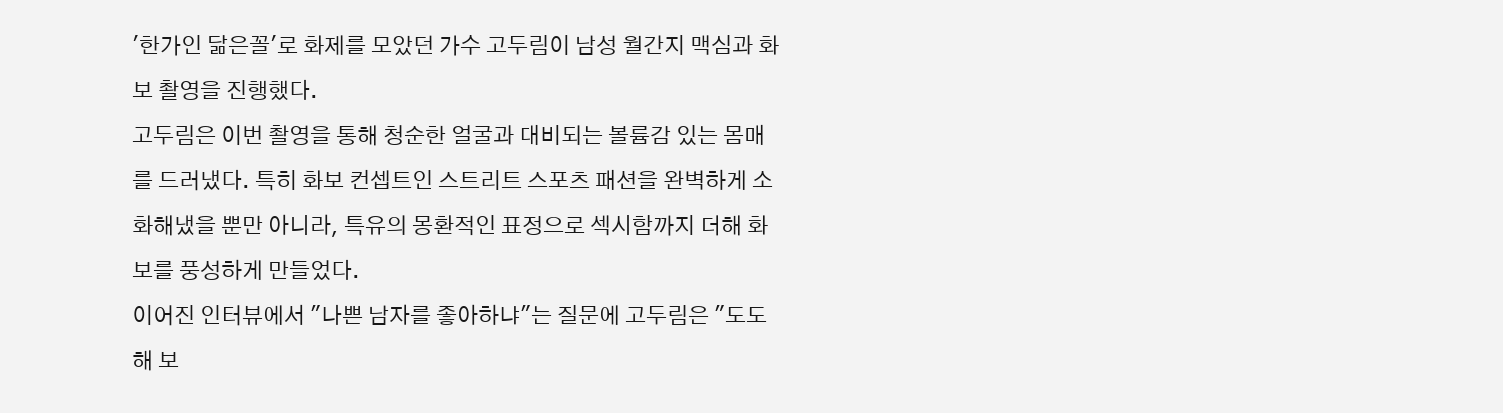'한가인 닮은꼴'로 화제를 모았던 가수 고두림이 남성 월간지 맥심과 화보 촬영을 진행했다.
고두림은 이번 촬영을 통해 청순한 얼굴과 대비되는 볼륨감 있는 몸매를 드러냈다. 특히 화보 컨셉트인 스트리트 스포츠 패션을 완벽하게 소화해냈을 뿐만 아니라, 특유의 몽환적인 표정으로 섹시함까지 더해 화보를 풍성하게 만들었다.
이어진 인터뷰에서 "나쁜 남자를 좋아하냐"는 질문에 고두림은 "도도해 보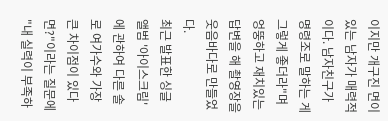이지만 개구진 면이 있는 남자가 매력적이다. 남자친구가 명령조로 말하는 게 그렇게 좋더라"며 엉뚱하고 재치있는 답변을 해 촬영장을 웃음바다로 만들었다.
최근 발표한 싱글 앨범 '아이스크림'에 관하여 다른 솔로 여가수와 가장 큰 차이점이 있다면?"이라는 질문에 "내 실력이 부족하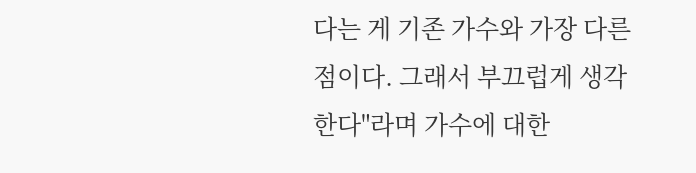다는 게 기존 가수와 가장 다른 점이다. 그래서 부끄럽게 생각한다"라며 가수에 대한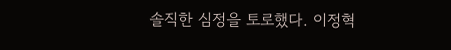솔직한 심정을 토로했다. 이정혁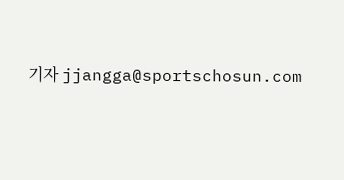기자 jjangga@sportschosun.com